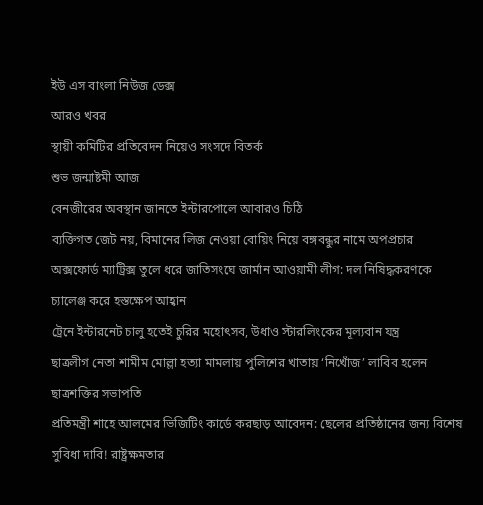ইউ এস বাংলা নিউজ ডেক্স
আরও খবর
স্থায়ী কমিটির প্রতিবেদন নিয়েও সংসদে বিতর্ক
শুভ জন্মাষ্টমী আজ
বেনজীরের অবস্থান জানতে ইন্টারপোলে আবারও চিঠি
ব্যক্তিগত জেট নয়, বিমানের লিজ নেওয়া বোয়িং নিয়ে বঙ্গবন্ধুর নামে অপপ্রচার
অক্সফোর্ড ম্যাট্রিক্স তুলে ধরে জাতিসংঘে জার্মান আওয়ামী লীগ: দল নিষিদ্ধকরণকে চ্যালেঞ্জ করে হস্তক্ষেপ আহ্বান
ট্রেনে ইন্টারনেট চালু হতেই চুরির মহোৎসব, উধাও স্টারলিংকের মূল্যবান যন্ত্র
ছাত্রলীগ নেতা শামীম মোল্লা হত্যা মামলায় পুলিশের খাতায় ‘নিখোঁজ’ লাবিব হলেন ছাত্রশক্তির সভাপতি
প্রতিমন্ত্রী শাহে আলমের ভিজিটিং কার্ডে করছাড় আবেদন: ছেলের প্রতিষ্ঠানের জন্য বিশেষ সুবিধা দাবি! রাষ্ট্রক্ষমতার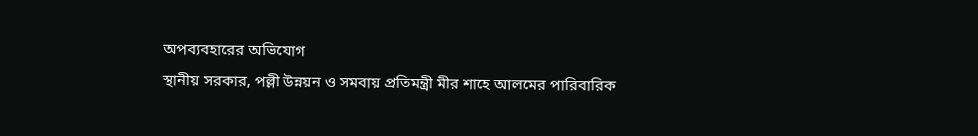অপব্যবহারের অভিযোগ
স্থানীয় সরকার, পল্লী উন্নয়ন ও সমবায় প্রতিমন্ত্রী মীর শাহে আলমের পারিবারিক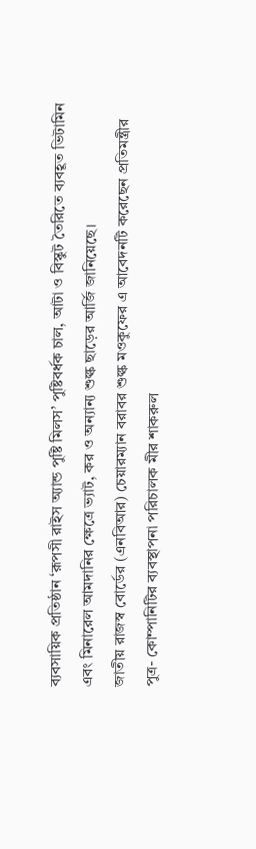ব্যবসায়িক প্রতিষ্ঠান ‘রূপসী রাইস অ্যান্ড পুষ্টি মিলস’ পুষ্টিবর্ধক চাল, আটা ও বিস্কুট তৈরিতে ব্যবহূত ভিটামিন এবং মিনারেল আমদানির ক্ষেত্রে ভ্যাট, কর ও অন্যান্য শুল্ক ছাড়ের আর্জি জানিয়েছে।
জাতীয় রাজস্ব বোর্ডের (এনবিআর) চেয়ারম্যান বরাবর শুল্ক মওকুফের এ আবেদনটি করেছেন প্রতিমন্ত্রীর পুত্র- কোম্পানিটির ব্যবস্থাপনা পরিচালক মীর শাকরুল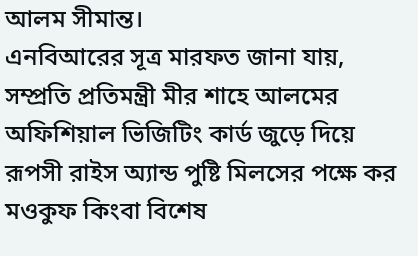আলম সীমান্ত।
এনবিআরের সূত্র মারফত জানা যায়, সম্প্রতি প্রতিমন্ত্রী মীর শাহে আলমের অফিশিয়াল ভিজিটিং কার্ড জুড়ে দিয়ে রূপসী রাইস অ্যান্ড পুষ্টি মিলসের পক্ষে কর মওকুফ কিংবা বিশেষ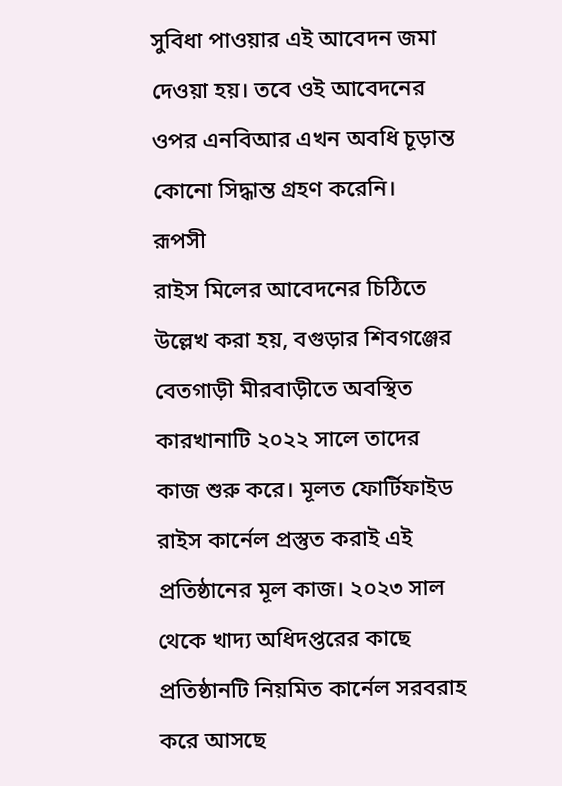সুবিধা পাওয়ার এই আবেদন জমা দেওয়া হয়। তবে ওই আবেদনের ওপর এনবিআর এখন অবধি চূড়ান্ত কোনো সিদ্ধান্ত গ্রহণ করেনি।
রূপসী
রাইস মিলের আবেদনের চিঠিতে উল্লেখ করা হয়, বগুড়ার শিবগঞ্জের বেতগাড়ী মীরবাড়ীতে অবস্থিত কারখানাটি ২০২২ সালে তাদের কাজ শুরু করে। মূলত ফোর্টিফাইড রাইস কার্নেল প্রস্তুত করাই এই প্রতিষ্ঠানের মূল কাজ। ২০২৩ সাল থেকে খাদ্য অধিদপ্তরের কাছে প্রতিষ্ঠানটি নিয়মিত কার্নেল সরবরাহ করে আসছে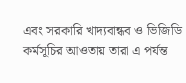এবং সরকারি খাদ্যবান্ধব ও ভিজিডি কর্মসূচির আওতায় তারা এ পর্যন্ত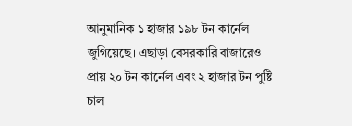আনুমানিক ১ হাজার ১৯৮ টন কার্নেল জুগিয়েছে। এছাড়া বেসরকারি বাজারেও প্রায় ২০ টন কার্নেল এবং ২ হাজার টন পুষ্টি চাল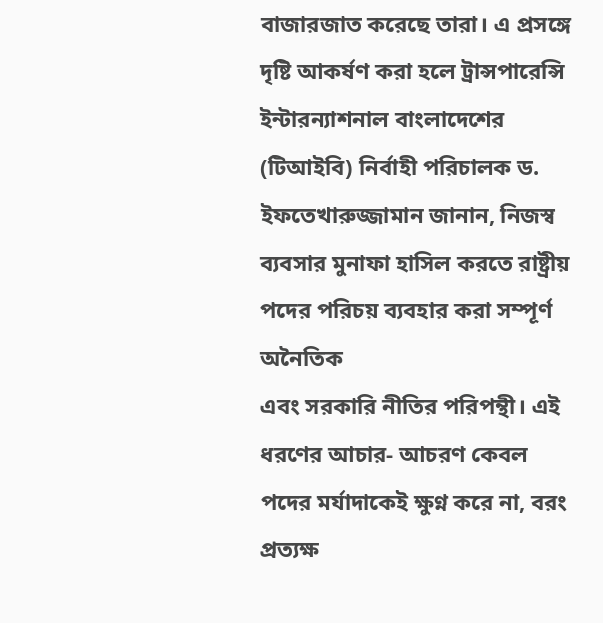বাজারজাত করেছে তারা। এ প্রসঙ্গে দৃষ্টি আকর্ষণ করা হলে ট্রান্সপারেন্সি ইন্টারন্যাশনাল বাংলাদেশের (টিআইবি) নির্বাহী পরিচালক ড. ইফতেখারুজ্জামান জানান, নিজস্ব ব্যবসার মুনাফা হাসিল করতে রাষ্ট্রীয় পদের পরিচয় ব্যবহার করা সম্পূর্ণ অনৈতিক
এবং সরকারি নীতির পরিপন্থী। এই ধরণের আচার- আচরণ কেবল পদের মর্যাদাকেই ক্ষুণ্ন করে না, বরং প্রত্যক্ষ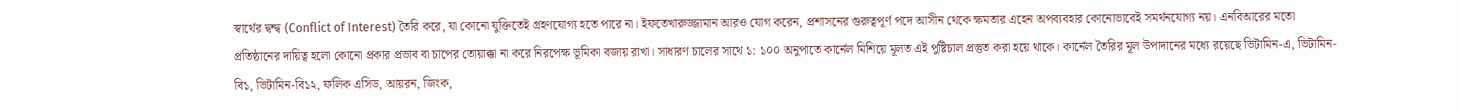স্বার্থের দ্বন্দ্ব (Conflict of Interest) তৈরি করে, যা কোনো যুক্তিতেই গ্রহণযোগ্য হতে পারে না। ইফতেখারুজ্জামান আরও যোগ করেন, প্রশাসনের গুরুত্বপূর্ণ পদে আসীন থেকে ক্ষমতার এহেন অপব্যবহার কোনোভাবেই সমর্থনযোগ্য নয়। এনবিআরের মতো প্রতিষ্ঠানের দায়িত্ব হলো কোনো প্রকার প্রভাব বা চাপের তোয়াক্কা না করে নিরপেক্ষ ভূমিকা বজায় রাখা। সাধারণ চালের সাথে ১: ১০০ অনুপাতে কার্নেল মিশিয়ে মূলত এই পুষ্টিচাল প্রস্তুত করা হয়ে থাকে। কার্নেল তৈরির মূল উপাদানের মধ্যে রয়েছে ভিটামিন-এ, ভিটামিন-বি১, ভিটামিন-বি১২, ফলিক এসিড, আয়রন, জিংক,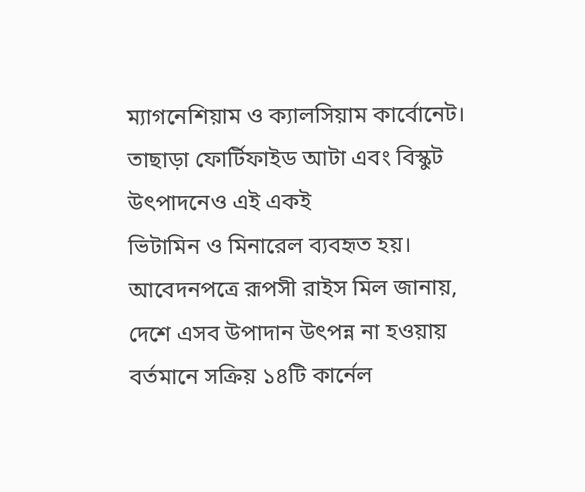ম্যাগনেশিয়াম ও ক্যালসিয়াম কার্বোনেট। তাছাড়া ফোর্টিফাইড আটা এবং বিস্কুট উৎপাদনেও এই একই
ভিটামিন ও মিনারেল ব্যবহৃত হয়। আবেদনপত্রে রূপসী রাইস মিল জানায়, দেশে এসব উপাদান উৎপন্ন না হওয়ায় বর্তমানে সক্রিয় ১৪টি কার্নেল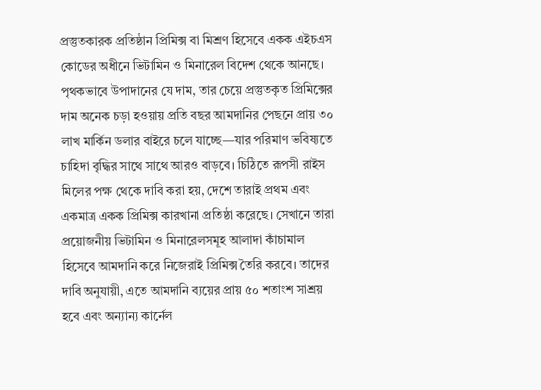প্রস্তুতকারক প্রতিষ্ঠান প্রিমিক্স বা মিশ্রণ হিসেবে একক এইচএস কোডের অধীনে ভিটামিন ও মিনারেল বিদেশ থেকে আনছে। পৃথকভাবে উপাদানের যে দাম, তার চেয়ে প্রস্তুতকৃত প্রিমিক্সের দাম অনেক চড়া হওয়ায় প্রতি বছর আমদানির পেছনে প্রায় ৩০ লাখ মার্কিন ডলার বাইরে চলে যাচ্ছে—যার পরিমাণ ভবিষ্যতে চাহিদা বৃদ্ধির সাথে সাথে আরও বাড়বে। চিঠিতে রূপসী রাইস মিলের পক্ষ থেকে দাবি করা হয়, দেশে তারাই প্রথম এবং একমাত্র একক প্রিমিক্স কারখানা প্রতিষ্ঠা করেছে। সেখানে তারা প্রয়োজনীয় ভিটামিন ও মিনারেলসমূহ আলাদা কাঁচামাল হিসেবে আমদানি করে নিজেরাই প্রিমিক্স তৈরি করবে। তাদের
দাবি অনুযায়ী, এতে আমদানি ব্যয়ের প্রায় ৫০ শতাংশ সাশ্রয় হবে এবং অন্যান্য কার্নেল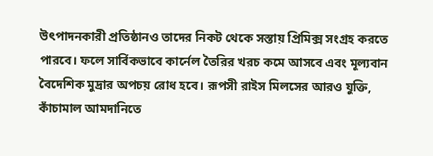উৎপাদনকারী প্রতিষ্ঠানও তাদের নিকট থেকে সস্তায় প্রিমিক্স সংগ্রহ করতে পারবে। ফলে সার্বিকভাবে কার্নেল তৈরির খরচ কমে আসবে এবং মূল্যবান বৈদেশিক মুদ্রার অপচয় রোধ হবে। রূপসী রাইস মিলসের আরও যুক্তি, কাঁচামাল আমদানিতে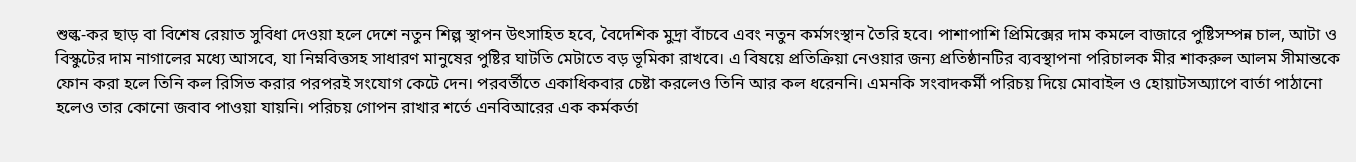শুল্ক-কর ছাড় বা বিশেষ রেয়াত সুবিধা দেওয়া হলে দেশে নতুন শিল্প স্থাপন উৎসাহিত হবে, বৈদেশিক মুদ্রা বাঁচবে এবং নতুন কর্মসংস্থান তৈরি হবে। পাশাপাশি প্রিমিক্সের দাম কমলে বাজারে পুষ্টিসম্পন্ন চাল, আটা ও বিস্কুটের দাম নাগালের মধ্যে আসবে, যা নিম্নবিত্তসহ সাধারণ মানুষের পুষ্টির ঘাটতি মেটাতে বড় ভূমিকা রাখবে। এ বিষয়ে প্রতিক্রিয়া নেওয়ার জন্য প্রতিষ্ঠানটির ব্যবস্থাপনা পরিচালক মীর শাকরুল আলম সীমান্তকে
ফোন করা হলে তিনি কল রিসিভ করার পরপরই সংযোগ কেটে দেন। পরবর্তীতে একাধিকবার চেষ্টা করলেও তিনি আর কল ধরেননি। এমনকি সংবাদকর্মী পরিচয় দিয়ে মোবাইল ও হোয়াটসঅ্যাপে বার্তা পাঠানো হলেও তার কোনো জবাব পাওয়া যায়নি। পরিচয় গোপন রাখার শর্তে এনবিআরের এক কর্মকর্তা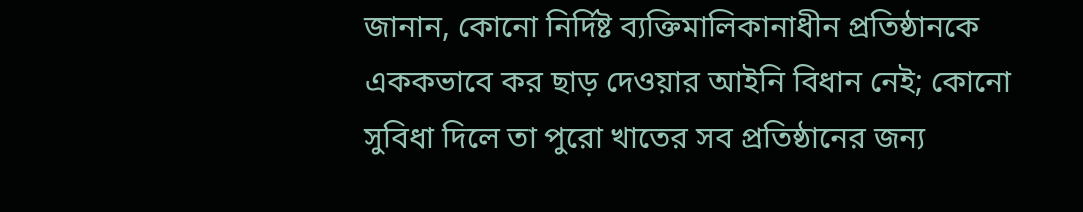জানান, কোনো নির্দিষ্ট ব্যক্তিমালিকানাধীন প্রতিষ্ঠানকে এককভাবে কর ছাড় দেওয়ার আইনি বিধান নেই; কোনো সুবিধা দিলে তা পুরো খাতের সব প্রতিষ্ঠানের জন্য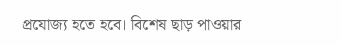প্রযোজ্য হতে হবে। বিশেষ ছাড় পাওয়ার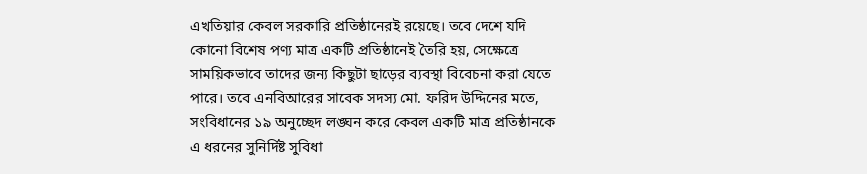এখতিয়ার কেবল সরকারি প্রতিষ্ঠানেরই রয়েছে। তবে দেশে যদি কোনো বিশেষ পণ্য মাত্র একটি প্রতিষ্ঠানেই তৈরি হয়, সেক্ষেত্রে সাময়িকভাবে তাদের জন্য কিছুটা ছাড়ের ব্যবস্থা বিবেচনা করা যেতে পারে। তবে এনবিআরের সাবেক সদস্য মো. ফরিদ উদ্দিনের মতে,
সংবিধানের ১৯ অনুচ্ছেদ লঙ্ঘন করে কেবল একটি মাত্র প্রতিষ্ঠানকে এ ধরনের সুনির্দিষ্ট সুবিধা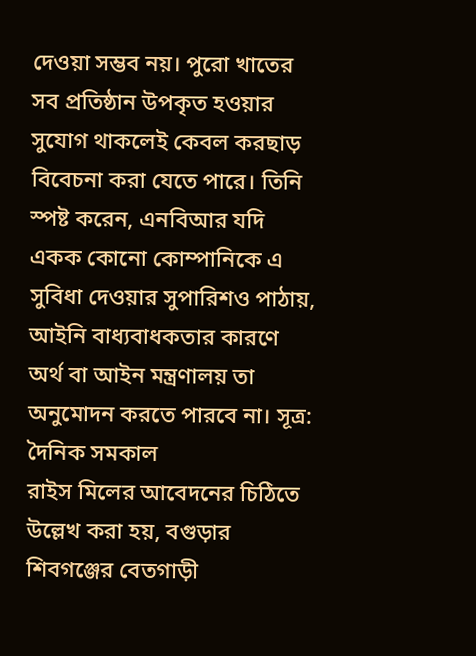দেওয়া সম্ভব নয়। পুরো খাতের সব প্রতিষ্ঠান উপকৃত হওয়ার সুযোগ থাকলেই কেবল করছাড় বিবেচনা করা যেতে পারে। তিনি স্পষ্ট করেন, এনবিআর যদি একক কোনো কোম্পানিকে এ সুবিধা দেওয়ার সুপারিশও পাঠায়, আইনি বাধ্যবাধকতার কারণে অর্থ বা আইন মন্ত্রণালয় তা অনুমোদন করতে পারবে না। সূত্র: দৈনিক সমকাল
রাইস মিলের আবেদনের চিঠিতে উল্লেখ করা হয়, বগুড়ার শিবগঞ্জের বেতগাড়ী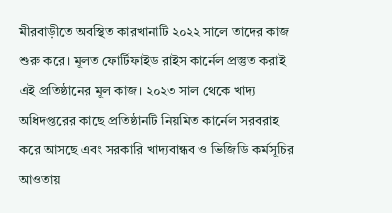মীরবাড়ীতে অবস্থিত কারখানাটি ২০২২ সালে তাদের কাজ শুরু করে। মূলত ফোর্টিফাইড রাইস কার্নেল প্রস্তুত করাই এই প্রতিষ্ঠানের মূল কাজ। ২০২৩ সাল থেকে খাদ্য অধিদপ্তরের কাছে প্রতিষ্ঠানটি নিয়মিত কার্নেল সরবরাহ করে আসছে এবং সরকারি খাদ্যবান্ধব ও ভিজিডি কর্মসূচির আওতায়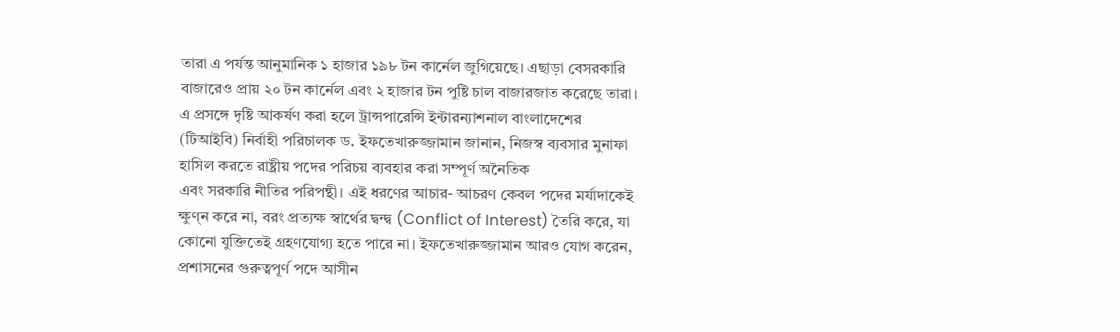তারা এ পর্যন্ত আনুমানিক ১ হাজার ১৯৮ টন কার্নেল জুগিয়েছে। এছাড়া বেসরকারি বাজারেও প্রায় ২০ টন কার্নেল এবং ২ হাজার টন পুষ্টি চাল বাজারজাত করেছে তারা। এ প্রসঙ্গে দৃষ্টি আকর্ষণ করা হলে ট্রান্সপারেন্সি ইন্টারন্যাশনাল বাংলাদেশের (টিআইবি) নির্বাহী পরিচালক ড. ইফতেখারুজ্জামান জানান, নিজস্ব ব্যবসার মুনাফা হাসিল করতে রাষ্ট্রীয় পদের পরিচয় ব্যবহার করা সম্পূর্ণ অনৈতিক
এবং সরকারি নীতির পরিপন্থী। এই ধরণের আচার- আচরণ কেবল পদের মর্যাদাকেই ক্ষুণ্ন করে না, বরং প্রত্যক্ষ স্বার্থের দ্বন্দ্ব (Conflict of Interest) তৈরি করে, যা কোনো যুক্তিতেই গ্রহণযোগ্য হতে পারে না। ইফতেখারুজ্জামান আরও যোগ করেন, প্রশাসনের গুরুত্বপূর্ণ পদে আসীন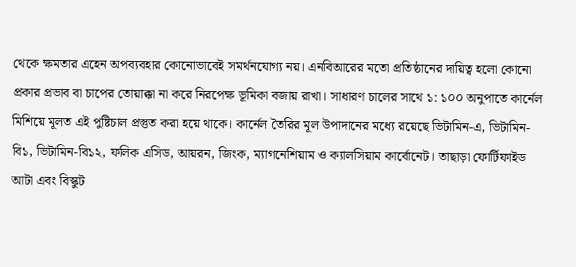থেকে ক্ষমতার এহেন অপব্যবহার কোনোভাবেই সমর্থনযোগ্য নয়। এনবিআরের মতো প্রতিষ্ঠানের দায়িত্ব হলো কোনো প্রকার প্রভাব বা চাপের তোয়াক্কা না করে নিরপেক্ষ ভূমিকা বজায় রাখা। সাধারণ চালের সাথে ১: ১০০ অনুপাতে কার্নেল মিশিয়ে মূলত এই পুষ্টিচাল প্রস্তুত করা হয়ে থাকে। কার্নেল তৈরির মূল উপাদানের মধ্যে রয়েছে ভিটামিন-এ, ভিটামিন-বি১, ভিটামিন-বি১২, ফলিক এসিড, আয়রন, জিংক, ম্যাগনেশিয়াম ও ক্যালসিয়াম কার্বোনেট। তাছাড়া ফোর্টিফাইড আটা এবং বিস্কুট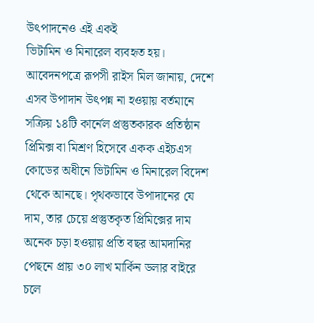উৎপাদনেও এই একই
ভিটামিন ও মিনারেল ব্যবহৃত হয়। আবেদনপত্রে রূপসী রাইস মিল জানায়, দেশে এসব উপাদান উৎপন্ন না হওয়ায় বর্তমানে সক্রিয় ১৪টি কার্নেল প্রস্তুতকারক প্রতিষ্ঠান প্রিমিক্স বা মিশ্রণ হিসেবে একক এইচএস কোডের অধীনে ভিটামিন ও মিনারেল বিদেশ থেকে আনছে। পৃথকভাবে উপাদানের যে দাম, তার চেয়ে প্রস্তুতকৃত প্রিমিক্সের দাম অনেক চড়া হওয়ায় প্রতি বছর আমদানির পেছনে প্রায় ৩০ লাখ মার্কিন ডলার বাইরে চলে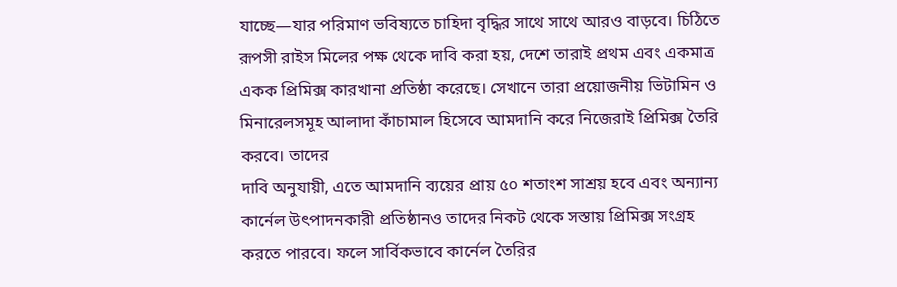যাচ্ছে—যার পরিমাণ ভবিষ্যতে চাহিদা বৃদ্ধির সাথে সাথে আরও বাড়বে। চিঠিতে রূপসী রাইস মিলের পক্ষ থেকে দাবি করা হয়, দেশে তারাই প্রথম এবং একমাত্র একক প্রিমিক্স কারখানা প্রতিষ্ঠা করেছে। সেখানে তারা প্রয়োজনীয় ভিটামিন ও মিনারেলসমূহ আলাদা কাঁচামাল হিসেবে আমদানি করে নিজেরাই প্রিমিক্স তৈরি করবে। তাদের
দাবি অনুযায়ী, এতে আমদানি ব্যয়ের প্রায় ৫০ শতাংশ সাশ্রয় হবে এবং অন্যান্য কার্নেল উৎপাদনকারী প্রতিষ্ঠানও তাদের নিকট থেকে সস্তায় প্রিমিক্স সংগ্রহ করতে পারবে। ফলে সার্বিকভাবে কার্নেল তৈরির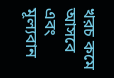খরচ কমে আসবে এবং মূল্যবান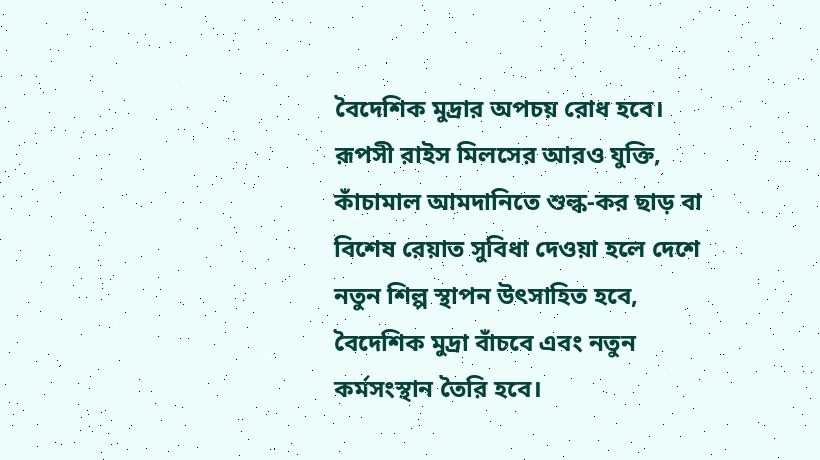বৈদেশিক মুদ্রার অপচয় রোধ হবে। রূপসী রাইস মিলসের আরও যুক্তি, কাঁচামাল আমদানিতে শুল্ক-কর ছাড় বা বিশেষ রেয়াত সুবিধা দেওয়া হলে দেশে নতুন শিল্প স্থাপন উৎসাহিত হবে, বৈদেশিক মুদ্রা বাঁচবে এবং নতুন কর্মসংস্থান তৈরি হবে।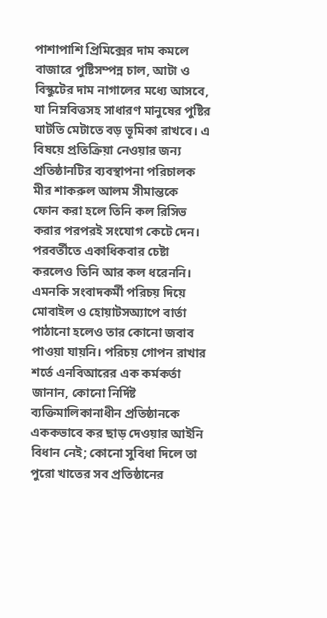পাশাপাশি প্রিমিক্সের দাম কমলে বাজারে পুষ্টিসম্পন্ন চাল, আটা ও বিস্কুটের দাম নাগালের মধ্যে আসবে, যা নিম্নবিত্তসহ সাধারণ মানুষের পুষ্টির ঘাটতি মেটাতে বড় ভূমিকা রাখবে। এ বিষয়ে প্রতিক্রিয়া নেওয়ার জন্য প্রতিষ্ঠানটির ব্যবস্থাপনা পরিচালক মীর শাকরুল আলম সীমান্তকে
ফোন করা হলে তিনি কল রিসিভ করার পরপরই সংযোগ কেটে দেন। পরবর্তীতে একাধিকবার চেষ্টা করলেও তিনি আর কল ধরেননি। এমনকি সংবাদকর্মী পরিচয় দিয়ে মোবাইল ও হোয়াটসঅ্যাপে বার্তা পাঠানো হলেও তার কোনো জবাব পাওয়া যায়নি। পরিচয় গোপন রাখার শর্তে এনবিআরের এক কর্মকর্তা জানান, কোনো নির্দিষ্ট ব্যক্তিমালিকানাধীন প্রতিষ্ঠানকে এককভাবে কর ছাড় দেওয়ার আইনি বিধান নেই; কোনো সুবিধা দিলে তা পুরো খাতের সব প্রতিষ্ঠানের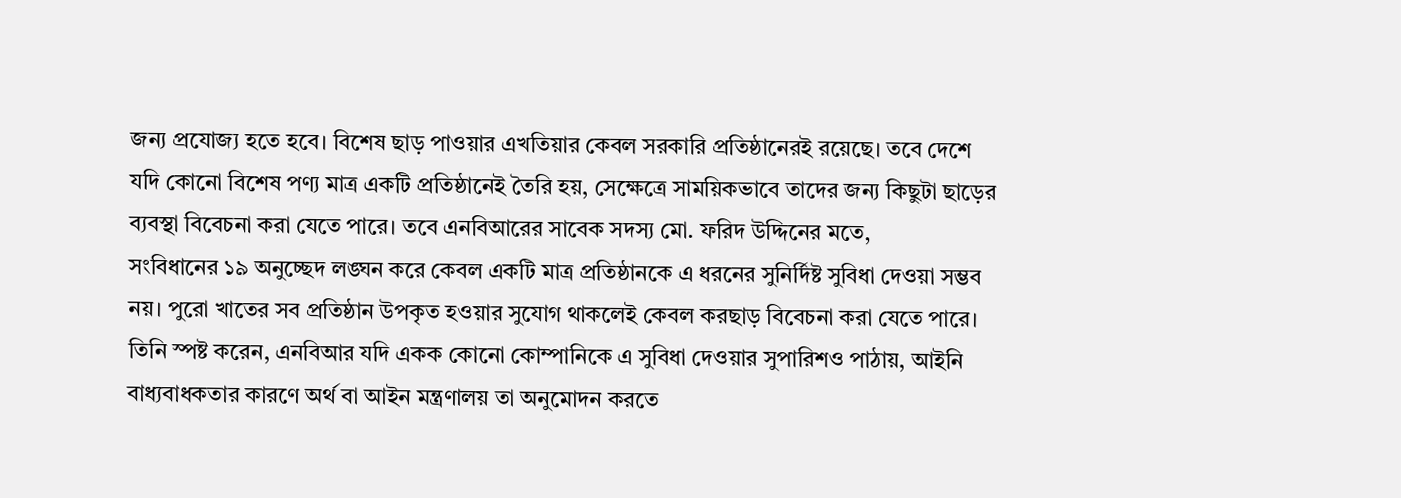জন্য প্রযোজ্য হতে হবে। বিশেষ ছাড় পাওয়ার এখতিয়ার কেবল সরকারি প্রতিষ্ঠানেরই রয়েছে। তবে দেশে যদি কোনো বিশেষ পণ্য মাত্র একটি প্রতিষ্ঠানেই তৈরি হয়, সেক্ষেত্রে সাময়িকভাবে তাদের জন্য কিছুটা ছাড়ের ব্যবস্থা বিবেচনা করা যেতে পারে। তবে এনবিআরের সাবেক সদস্য মো. ফরিদ উদ্দিনের মতে,
সংবিধানের ১৯ অনুচ্ছেদ লঙ্ঘন করে কেবল একটি মাত্র প্রতিষ্ঠানকে এ ধরনের সুনির্দিষ্ট সুবিধা দেওয়া সম্ভব নয়। পুরো খাতের সব প্রতিষ্ঠান উপকৃত হওয়ার সুযোগ থাকলেই কেবল করছাড় বিবেচনা করা যেতে পারে। তিনি স্পষ্ট করেন, এনবিআর যদি একক কোনো কোম্পানিকে এ সুবিধা দেওয়ার সুপারিশও পাঠায়, আইনি বাধ্যবাধকতার কারণে অর্থ বা আইন মন্ত্রণালয় তা অনুমোদন করতে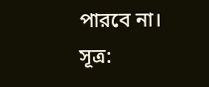পারবে না। সূত্র: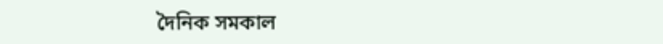দৈনিক সমকাল